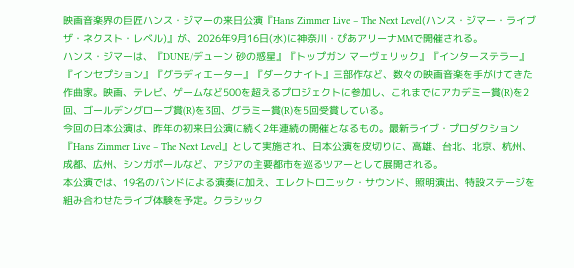映画音楽界の巨匠ハンス・ジマーの来日公演『Hans Zimmer Live – The Next Level(ハンス・ジマー・ライブ ザ・ネクスト・レベル)』が、2026年9月16日(水)に神奈川・ぴあアリーナMMで開催される。
ハンス・ジマーは、『DUNE/デューン 砂の惑星』『トップガン マーヴェリック』『インターステラー』『インセプション』『グラディエーター』『ダークナイト』三部作など、数々の映画音楽を手がけてきた作曲家。映画、テレビ、ゲームなど500を超えるプロジェクトに参加し、これまでにアカデミー賞(R)を2回、ゴールデングローブ賞(R)を3回、グラミー賞(R)を5回受賞している。
今回の日本公演は、昨年の初来日公演に続く2年連続の開催となるもの。最新ライブ・プロダクション『Hans Zimmer Live – The Next Level』として実施され、日本公演を皮切りに、高雄、台北、北京、杭州、成都、広州、シンガポールなど、アジアの主要都市を巡るツアーとして展開される。
本公演では、19名のバンドによる演奏に加え、エレクトロニック・サウンド、照明演出、特設ステージを組み合わせたライブ体験を予定。クラシック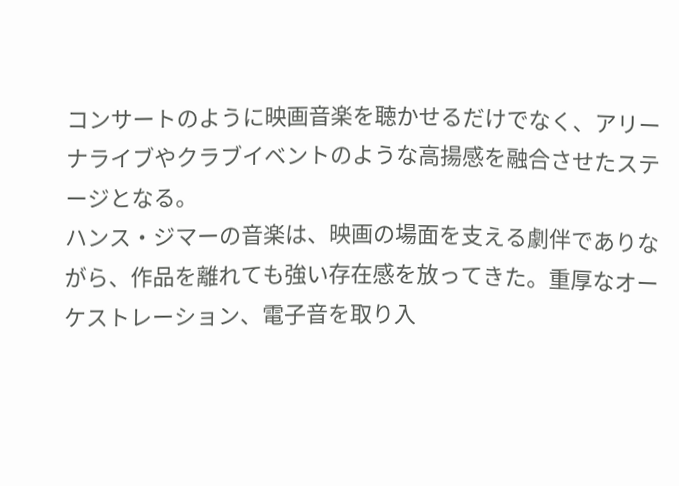コンサートのように映画音楽を聴かせるだけでなく、アリーナライブやクラブイベントのような高揚感を融合させたステージとなる。
ハンス・ジマーの音楽は、映画の場面を支える劇伴でありながら、作品を離れても強い存在感を放ってきた。重厚なオーケストレーション、電子音を取り入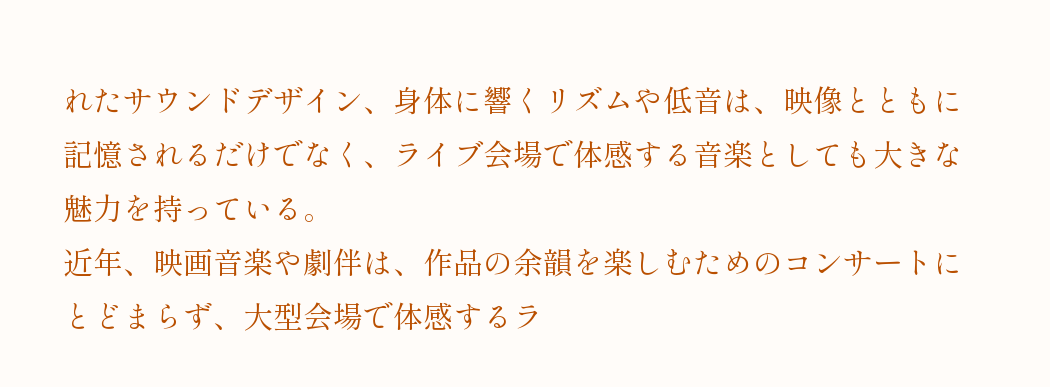れたサウンドデザイン、身体に響くリズムや低音は、映像とともに記憶されるだけでなく、ライブ会場で体感する音楽としても大きな魅力を持っている。
近年、映画音楽や劇伴は、作品の余韻を楽しむためのコンサートにとどまらず、大型会場で体感するラ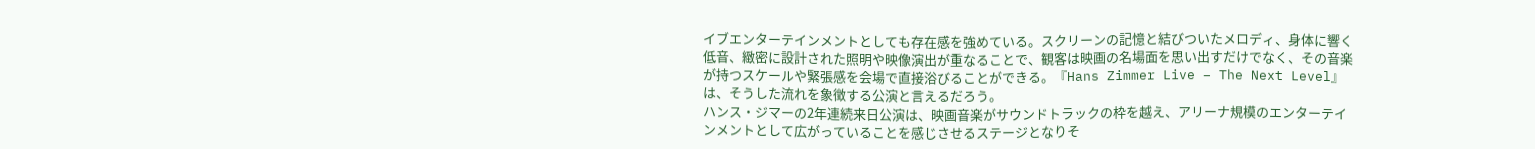イブエンターテインメントとしても存在感を強めている。スクリーンの記憶と結びついたメロディ、身体に響く低音、緻密に設計された照明や映像演出が重なることで、観客は映画の名場面を思い出すだけでなく、その音楽が持つスケールや緊張感を会場で直接浴びることができる。『Hans Zimmer Live – The Next Level』は、そうした流れを象徴する公演と言えるだろう。
ハンス・ジマーの2年連続来日公演は、映画音楽がサウンドトラックの枠を越え、アリーナ規模のエンターテインメントとして広がっていることを感じさせるステージとなりそ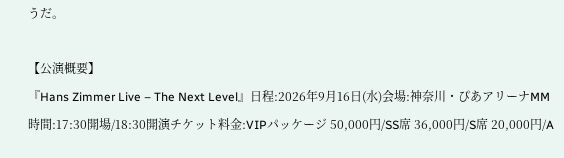うだ。

【公演概要】
『Hans Zimmer Live – The Next Level』日程:2026年9月16日(水)会場:神奈川・ぴあアリーナMM時間:17:30開場/18:30開演チケット料金:VIPパッケージ 50,000円/SS席 36,000円/S席 20,000円/A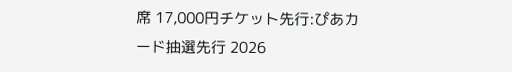席 17,000円チケット先行:ぴあカード抽選先行 2026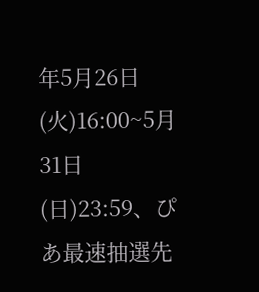年5月26日(火)16:00~5月31日(日)23:59、ぴあ最速抽選先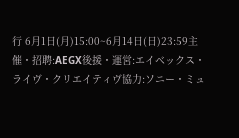行 6月1日(月)15:00~6月14日(日)23:59主催・招聘:AEGX後援・運営:エイベックス・ライヴ・クリエイティヴ協力:ソニー・ミュ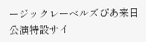ージックレーベルズぴあ来日公演特設サイ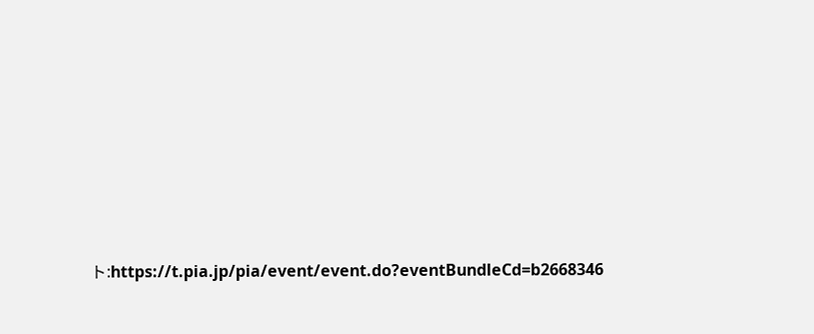ト:https://t.pia.jp/pia/event/event.do?eventBundleCd=b2668346